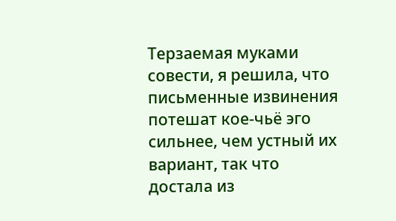Терзаемая муками совести, я решила, что письменные извинения потешат кое-чьё эго сильнее, чем устный их вариант, так что достала из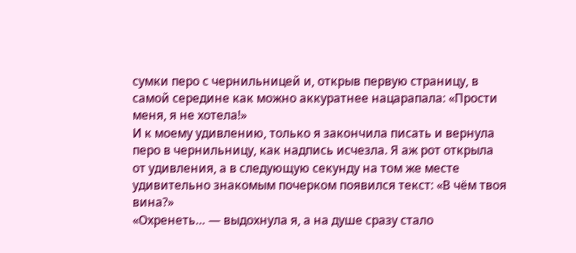сумки перо с чернильницей и, открыв первую страницу, в самой середине как можно аккуратнее нацарапала: «Прости меня, я не хотела!»
И к моему удивлению, только я закончила писать и вернула перо в чернильницу, как надпись исчезла. Я аж рот открыла от удивления, а в следующую секунду на том же месте удивительно знакомым почерком появился текст: «В чём твоя вина?»
«Охренеть… — выдохнула я, а на душе сразу стало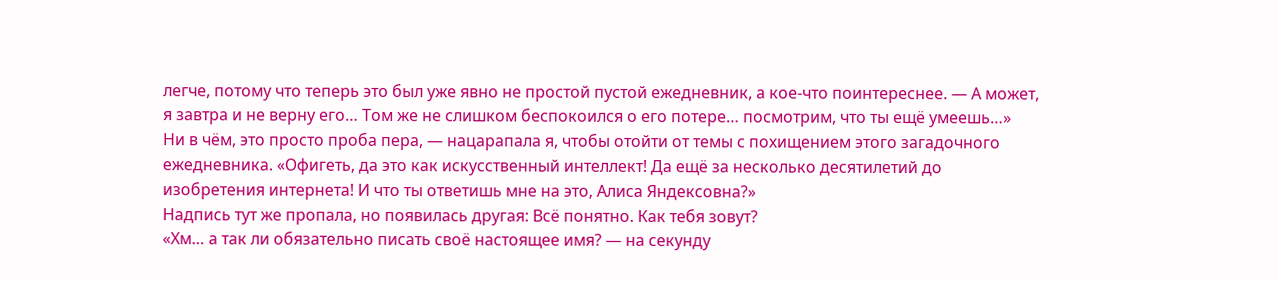легче, потому что теперь это был уже явно не простой пустой ежедневник, а кое-что поинтереснее. — А может, я завтра и не верну его… Том же не слишком беспокоился о его потере… посмотрим, что ты ещё умеешь…»
Ни в чём, это просто проба пера, — нацарапала я, чтобы отойти от темы с похищением этого загадочного ежедневника. «Офигеть, да это как искусственный интеллект! Да ещё за несколько десятилетий до изобретения интернета! И что ты ответишь мне на это, Алиса Яндексовна?»
Надпись тут же пропала, но появилась другая: Всё понятно. Как тебя зовут?
«Хм… а так ли обязательно писать своё настоящее имя? — на секунду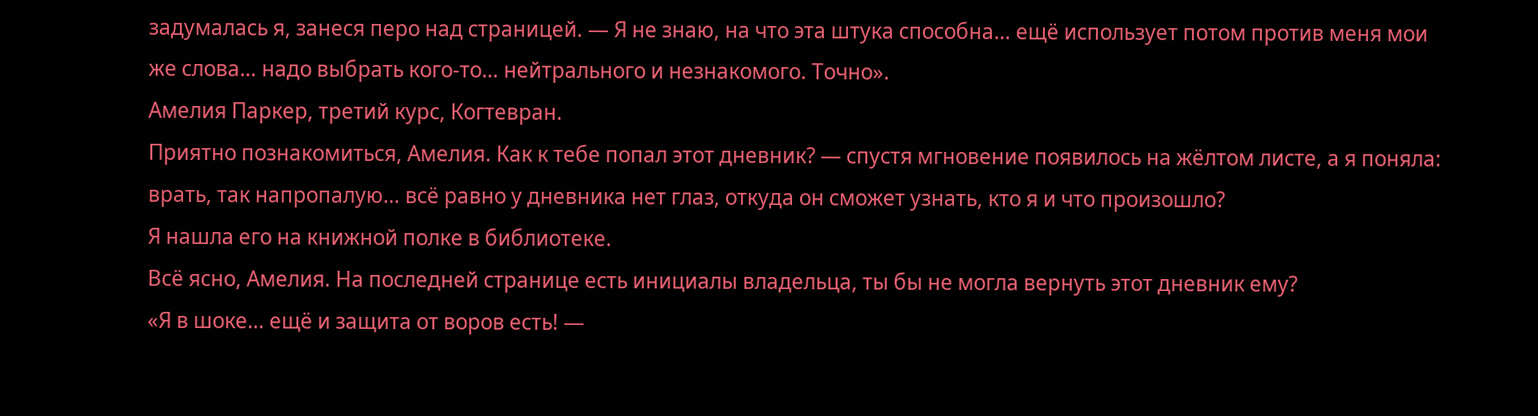задумалась я, занеся перо над страницей. — Я не знаю, на что эта штука способна… ещё использует потом против меня мои же слова… надо выбрать кого-то… нейтрального и незнакомого. Точно».
Амелия Паркер, третий курс, Когтевран.
Приятно познакомиться, Амелия. Как к тебе попал этот дневник? — спустя мгновение появилось на жёлтом листе, а я поняла: врать, так напропалую… всё равно у дневника нет глаз, откуда он сможет узнать, кто я и что произошло?
Я нашла его на книжной полке в библиотеке.
Всё ясно, Амелия. На последней странице есть инициалы владельца, ты бы не могла вернуть этот дневник ему?
«Я в шоке… ещё и защита от воров есть! —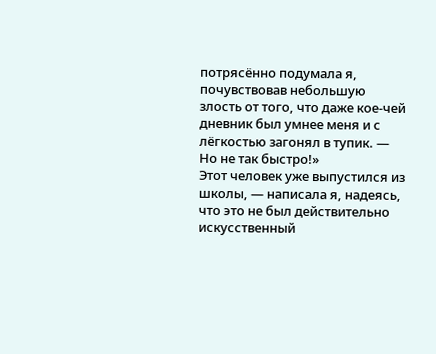потрясённо подумала я, почувствовав небольшую злость от того, что даже кое-чей дневник был умнее меня и с лёгкостью загонял в тупик. — Но не так быстро!»
Этот человек уже выпустился из школы, — написала я, надеясь, что это не был действительно искусственный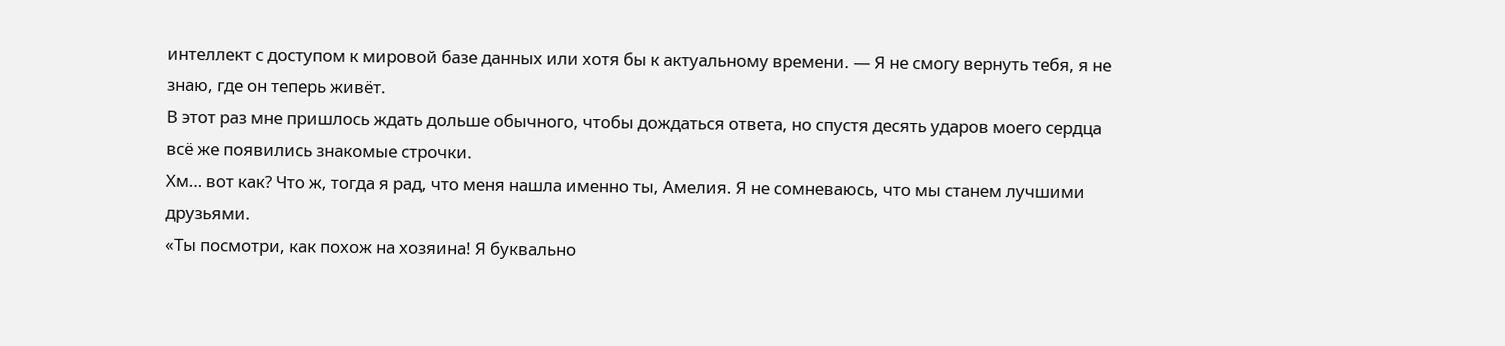интеллект с доступом к мировой базе данных или хотя бы к актуальному времени. — Я не смогу вернуть тебя, я не знаю, где он теперь живёт.
В этот раз мне пришлось ждать дольше обычного, чтобы дождаться ответа, но спустя десять ударов моего сердца всё же появились знакомые строчки.
Хм… вот как? Что ж, тогда я рад, что меня нашла именно ты, Амелия. Я не сомневаюсь, что мы станем лучшими друзьями.
«Ты посмотри, как похож на хозяина! Я буквально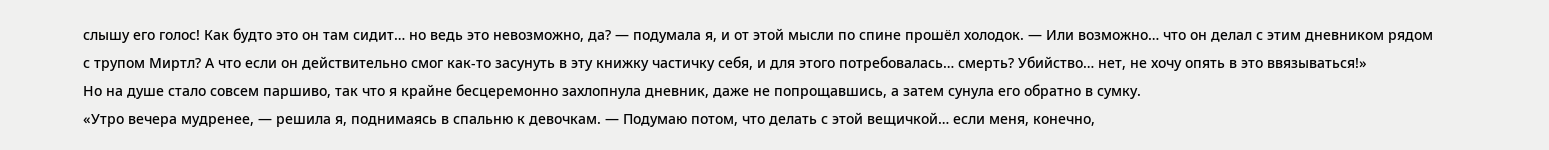слышу его голос! Как будто это он там сидит… но ведь это невозможно, да? — подумала я, и от этой мысли по спине прошёл холодок. — Или возможно… что он делал с этим дневником рядом с трупом Миртл? А что если он действительно смог как-то засунуть в эту книжку частичку себя, и для этого потребовалась… смерть? Убийство… нет, не хочу опять в это ввязываться!»
Но на душе стало совсем паршиво, так что я крайне бесцеремонно захлопнула дневник, даже не попрощавшись, а затем сунула его обратно в сумку.
«Утро вечера мудренее, — решила я, поднимаясь в спальню к девочкам. — Подумаю потом, что делать с этой вещичкой… если меня, конечно,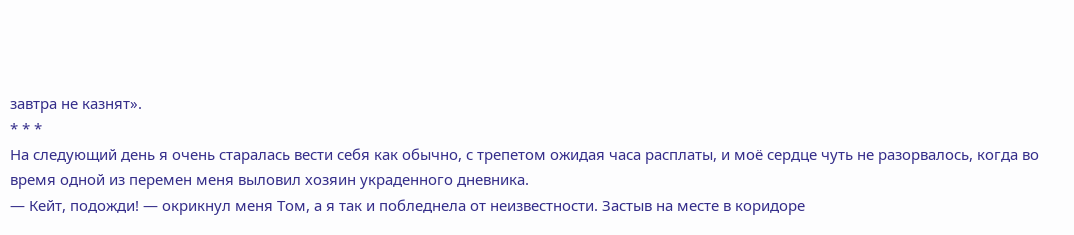завтра не казнят».
* * *
На следующий день я очень старалась вести себя как обычно, с трепетом ожидая часа расплаты, и моё сердце чуть не разорвалось, когда во время одной из перемен меня выловил хозяин украденного дневника.
— Кейт, подожди! — окрикнул меня Том, а я так и побледнела от неизвестности. Застыв на месте в коридоре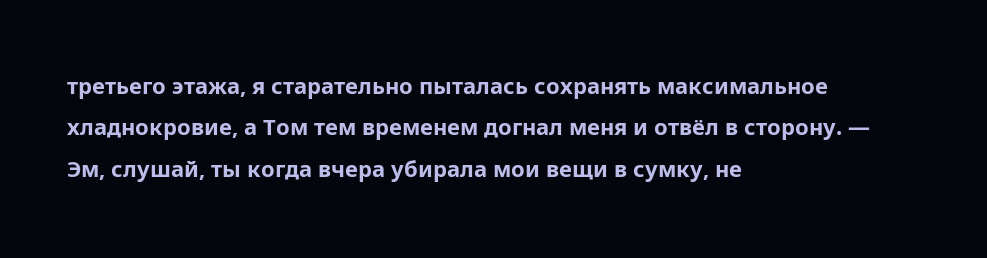третьего этажа, я старательно пыталась сохранять максимальное хладнокровие, а Том тем временем догнал меня и отвёл в сторону. — Эм, слушай, ты когда вчера убирала мои вещи в сумку, не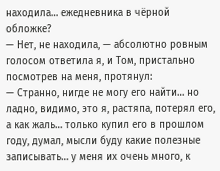находила… ежедневника в чёрной обложке?
— Нет, не находила, — абсолютно ровным голосом ответила я, и Том, пристально посмотрев на меня, протянул:
— Странно, нигде не могу его найти… но ладно, видимо, это я, растяпа, потерял его, а как жаль… только купил его в прошлом году, думал, мысли буду какие полезные записывать… у меня их очень много, к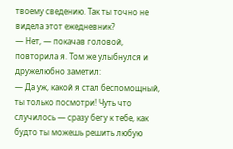твоему сведению. Так ты точно не видела этот ежедневник?
— Нет, — покачав головой, повторила я. Том же улыбнулся и дружелюбно заметил:
— Да уж, какой я стал беспомощный, ты только посмотри! Чуть что случилось — сразу бегу к тебе, как будто ты можешь решить любую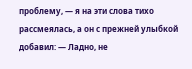проблему, — я на эти слова тихо рассмеялась, а он с прежней улыбкой добавил: — Ладно, не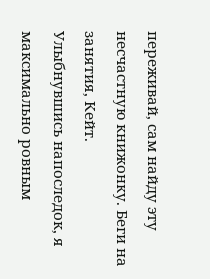переживай, сам найду эту несчастную книжонку. Беги на занятия, Кейт.
Улыбнувшись напоследок, я максимально ровным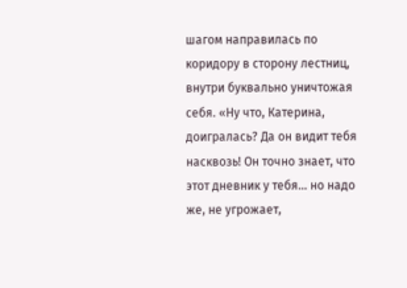шагом направилась по коридору в сторону лестниц, внутри буквально уничтожая себя. «Ну что, Катерина, доигралась? Да он видит тебя насквозь! Он точно знает, что этот дневник у тебя… но надо же, не угрожает,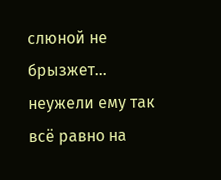слюной не брызжет… неужели ему так всё равно на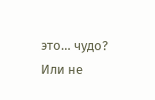это… чудо? Или не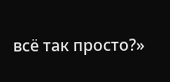всё так просто?»